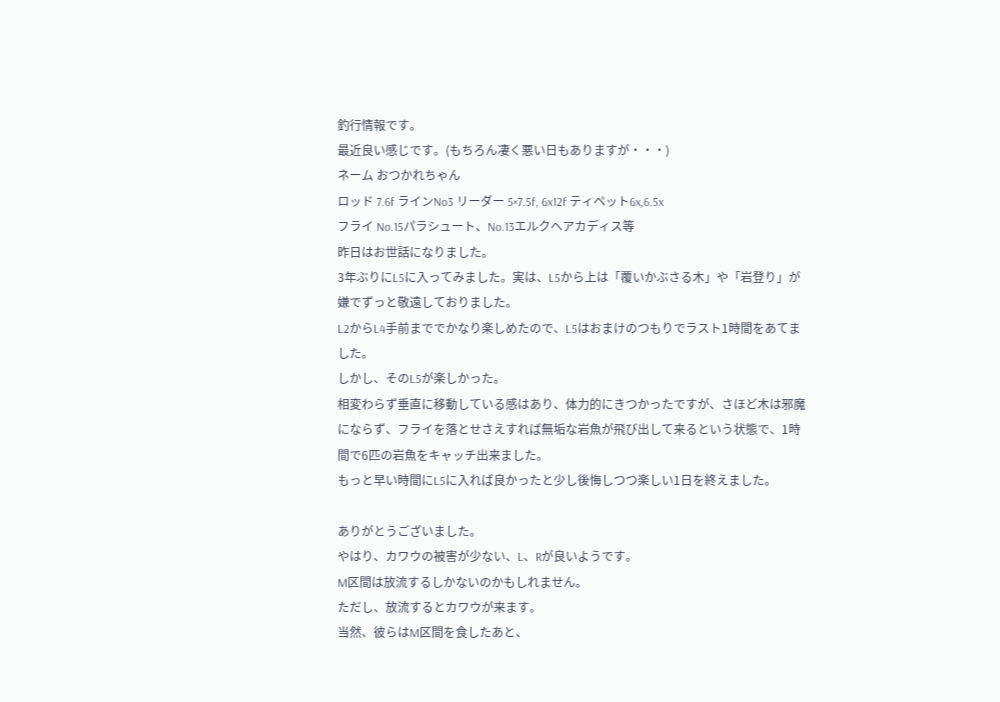釣行情報です。
最近良い感じです。(もちろん凄く悪い日もありますが・・・)
ネーム おつかれちゃん
ロッド 7.6f ラインNo3 リーダー 5×7.5f, 6x12f ティペット6x,6.5x
フライ No.15パラシュート、No.13エルクヘアカディス等
昨日はお世話になりました。
3年ぶりにL5に入ってみました。実は、L5から上は「覆いかぶさる木」や「岩登り」が嫌でずっと敬遠しておりました。
L2からL4手前まででかなり楽しめたので、L5はおまけのつもりでラスト1時間をあてました。
しかし、そのL5が楽しかった。
相変わらず垂直に移動している感はあり、体力的にきつかったですが、さほど木は邪魔にならず、フライを落とせさえすれば無垢な岩魚が飛び出して来るという状態で、1時間で6匹の岩魚をキャッチ出来ました。
もっと早い時間にL5に入れば良かったと少し後悔しつつ楽しい1日を終えました。

ありがとうございました。
やはり、カワウの被害が少ない、L、Rが良いようです。
M区間は放流するしかないのかもしれません。
ただし、放流するとカワウが来ます。
当然、彼らはM区間を食したあと、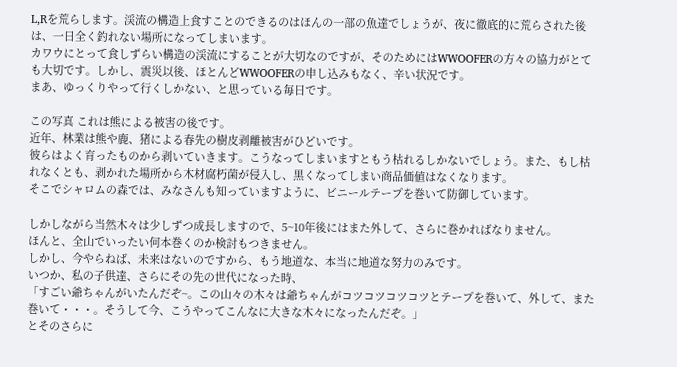L,Rを荒らします。渓流の構造上食すことのできるのはほんの一部の魚達でしょうが、夜に徹底的に荒らされた後は、一日全く釣れない場所になってしまいます。
カワウにとって食しずらい構造の渓流にすることが大切なのですが、そのためにはWWOOFERの方々の協力がとても大切です。しかし、震災以後、ほとんどWWOOFERの申し込みもなく、辛い状況です。
まあ、ゆっくりやって行くしかない、と思っている毎日です。

この写真 これは熊による被害の後です。
近年、林業は熊や鹿、猪による春先の樹皮剥離被害がひどいです。
彼らはよく育ったものから剥いていきます。こうなってしまいますともう枯れるしかないでしょう。また、もし枯れなくとも、剥かれた場所から木材腐朽菌が侵入し、黒くなってしまい商品価値はなくなります。
そこでシャロムの森では、みなさんも知っていますように、ビニールテープを巻いて防御しています。

しかしながら当然木々は少しずつ成長しますので、5~10年後にはまた外して、さらに巻かればなりません。
ほんと、全山でいったい何本巻くのか検討もつきません。
しかし、今やらねば、未来はないのですから、もう地道な、本当に地道な努力のみです。
いつか、私の子供達、さらにその先の世代になった時、
「すごい爺ちゃんがいたんだぞ~。この山々の木々は爺ちゃんがコツコツコツコツとテープを巻いて、外して、また巻いて・・・。そうして今、こうやってこんなに大きな木々になったんだぞ。」
とそのさらに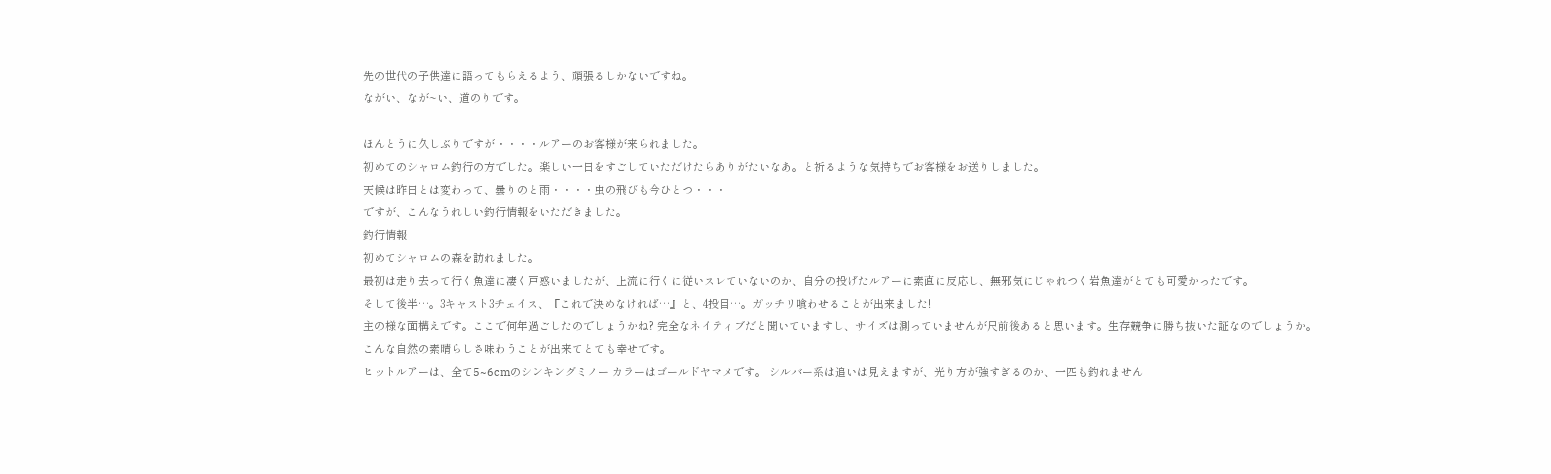先の世代の子供達に語ってもらえるよう、頑張るしかないですね。
ながい、なが~い、道のりです。

ほんとうに久しぶりですが・・・・ルアーのお客様が来られました。
初めてのシャロム釣行の方でした。楽しい一日をすごしていただけたらありがたいなあ。と祈るような気持ちでお客様をお送りしました。
天候は昨日とは変わって、曇りのと雨・・・・虫の飛びも今ひとつ・・・
ですが、こんなうれしい釣行情報をいただきました。
釣行情報
初めてシャロムの森を訪れました。
最初は走り去って行く魚達に凄く戸惑いましたが、上流に行くに従いスレていないのか、自分の投げたルアーに素直に反応し、無邪気にじゃれつく岩魚達がとても可愛かったです。
そして後半…。3キャスト3チェイス、『これで決めなければ…』と、4投目…。ガッチリ喰わせることが出来ました!
主の様な面構えです。ここで何年過ごしたのでしょうかね? 完全なネイティブだと聞いていますし、サイズは測っていませんが尺前後あると思います。生存競争に勝ち抜いた証なのでしょうか。
こんな自然の素晴らしさ味わうことが出来てとても幸せです。
ヒットルアーは、全て5~6cmのシンキングミノー カラーはゴールドヤマメです。 シルバー系は追いは見えますが、光り方が強すぎるのか、一匹も釣れません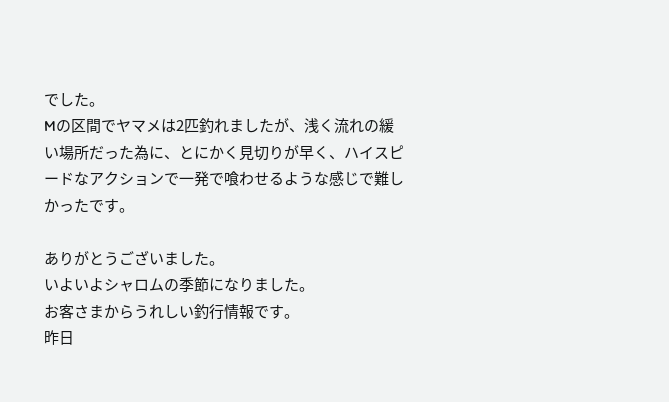でした。
Mの区間でヤマメは2匹釣れましたが、浅く流れの緩い場所だった為に、とにかく見切りが早く、ハイスピードなアクションで一発で喰わせるような感じで難しかったです。

ありがとうございました。
いよいよシャロムの季節になりました。
お客さまからうれしい釣行情報です。
昨日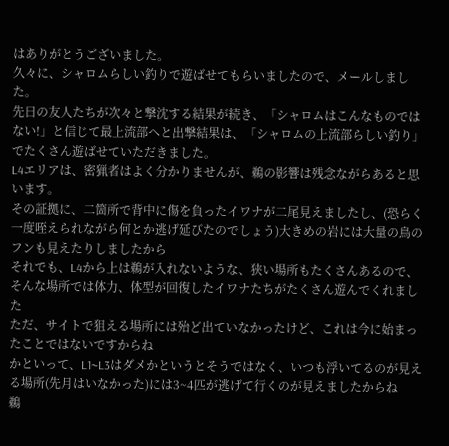はありがとうございました。
久々に、シャロムらしい釣りで遊ばせてもらいましたので、メールしました。
先日の友人たちが次々と撃沈する結果が続き、「シャロムはこんなものではない!」と信じて最上流部へと出撃結果は、「シャロムの上流部らしい釣り」でたくさん遊ばせていただきました。
L4エリアは、密猟者はよく分かりませんが、鵜の影響は残念ながらあると思います。
その証拠に、二箇所で背中に傷を負ったイワナが二尾見えましたし、(恐らく一度咥えられながら何とか逃げ延びたのでしょう)大きめの岩には大量の鳥のフンも見えたりしましたから
それでも、L4から上は鵜が入れないような、狭い場所もたくさんあるので、そんな場所では体力、体型が回復したイワナたちがたくさん遊んでくれました
ただ、サイトで狙える場所には殆ど出ていなかったけど、これは今に始まったことではないですからね
かといって、L1~L3はダメかというとそうではなく、いつも浮いてるのが見える場所(先月はいなかった)には3~4匹が逃げて行くのが見えましたからね
鵜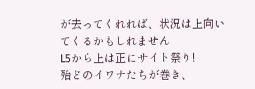が去ってくれれば、状況は上向いてくるかもしれません
L5から上は正にサイト祭り!
殆どのイワナたちが巻き、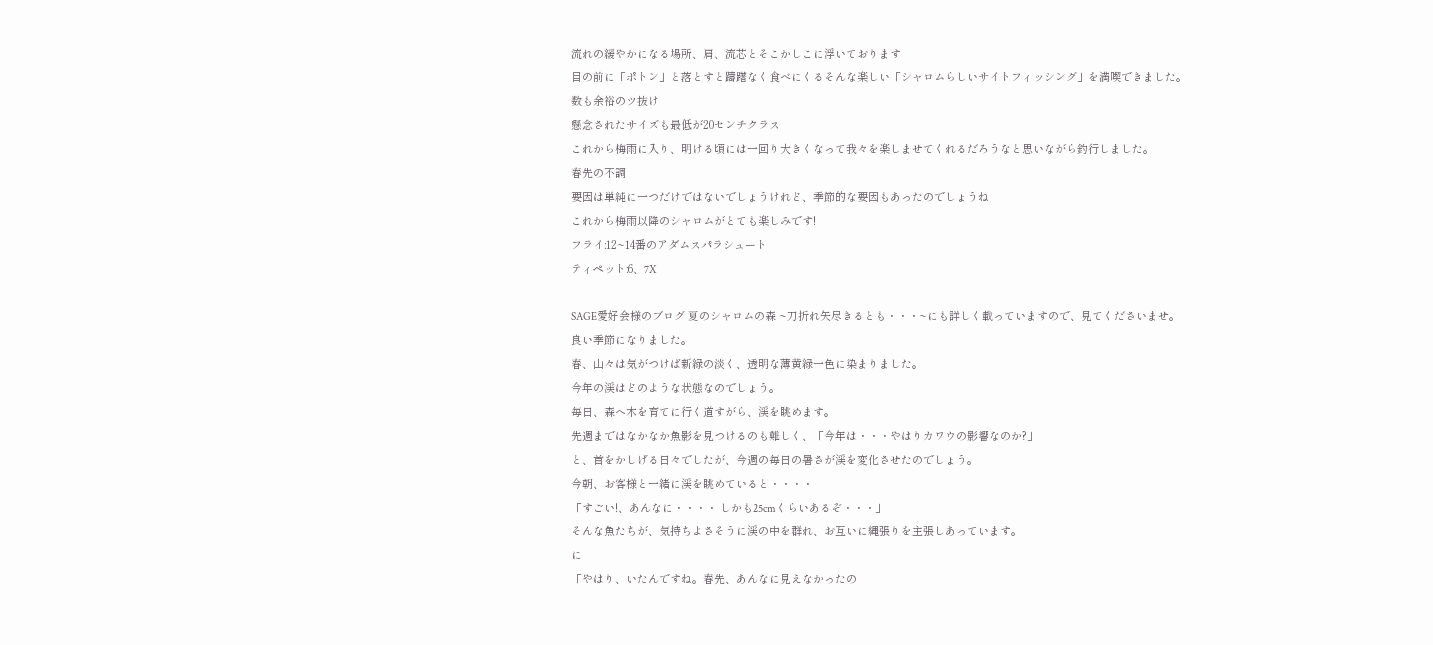流れの緩やかになる場所、肩、流芯とそこかしこに浮いております
目の前に「ポトン」と落とすと躊躇なく食べにくるそんな楽しい「シャロムらしいサイトフィッシング」を満喫できました。
数も余裕のツ抜け
懸念されたサイズも最低が20センチクラス
これから梅雨に入り、明ける頃には一回り大きくなって我々を楽しませてくれるだろうなと思いながら釣行しました。
春先の不調
要因は単純に一つだけではないでしょうけれど、季節的な要因もあったのでしょうね
これから梅雨以降のシャロムがとても楽しみです!
フライ:12~14番のアダムスパラシュート
ティペット:6、7X

SAGE愛好会様のブログ 夏のシャロムの森 ~刀折れ矢尽きるとも・・・~にも詳しく載っていますので、見てくださいませ。
良い季節になりました。
春、山々は気がつけば新緑の淡く、透明な薄黄緑一色に染まりました。
今年の渓はどのような状態なのでしょう。
毎日、森へ木を育てに行く道すがら、渓を眺めます。
先週まではなかなか魚影を見つけるのも難しく、「今年は・・・やはりカワウの影響なのか?」
と、首をかしげる日々でしたが、今週の毎日の暑さが渓を変化させたのでしょう。
今朝、お客様と一緒に渓を眺めていると・・・・
「すごい!、あんなに・・・・ しかも25cmくらいあるぞ・・・」
そんな魚たちが、気持ちよさそうに渓の中を群れ、お互いに縄張りを主張しあっています。
に
「やはり、いたんですね。春先、あんなに見えなかったの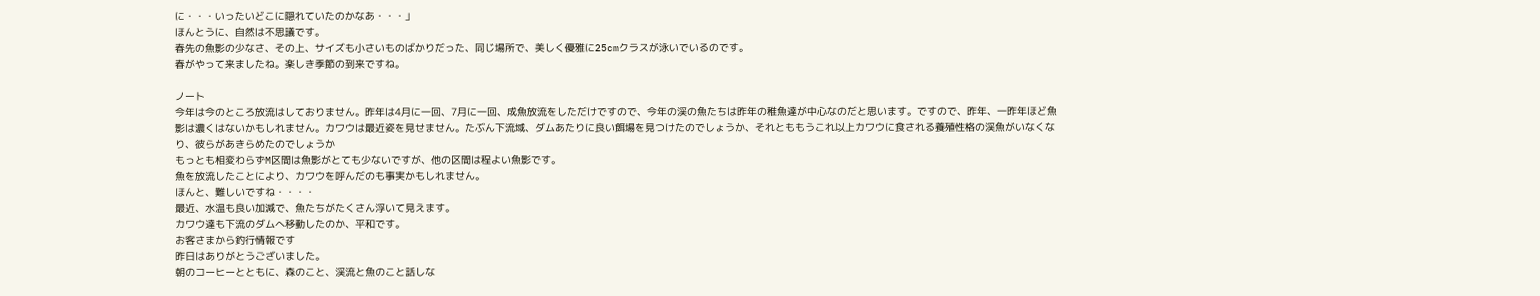に・・・いったいどこに隠れていたのかなあ・・・」
ほんとうに、自然は不思議です。
春先の魚影の少なさ、その上、サイズも小さいものばかりだった、同じ場所で、美しく優雅に25cmクラスが泳いでいるのです。
春がやって来ましたね。楽しき季節の到来ですね。

ノート
今年は今のところ放流はしておりません。昨年は4月に一回、7月に一回、成魚放流をしただけですので、今年の渓の魚たちは昨年の稚魚達が中心なのだと思います。ですので、昨年、一昨年ほど魚影は濃くはないかもしれません。カワウは最近姿を見せません。たぶん下流域、ダムあたりに良い餌場を見つけたのでしょうか、それとももうこれ以上カワウに食される養殖性格の渓魚がいなくなり、彼らがあきらめたのでしょうか
もっとも相変わらずM区間は魚影がとても少ないですが、他の区間は程よい魚影です。
魚を放流したことにより、カワウを呼んだのも事実かもしれません。
ほんと、難しいですね・・・・
最近、水温も良い加減で、魚たちがたくさん浮いて見えます。
カワウ達も下流のダムへ移動したのか、平和です。
お客さまから釣行情報です
昨日はありがとうございました。
朝のコーヒーとともに、森のこと、渓流と魚のこと話しな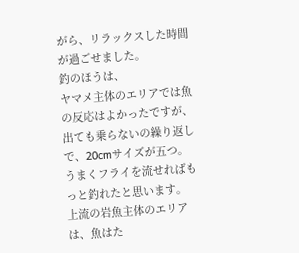がら、リラックスした時間が過ごせました。
釣のほうは、
ヤマメ主体のエリアでは魚の反応はよかったですが、出ても乗らないの繰り返しで、20cmサイズが五つ。
うまくフライを流せればもっと釣れたと思います。
上流の岩魚主体のエリアは、魚はた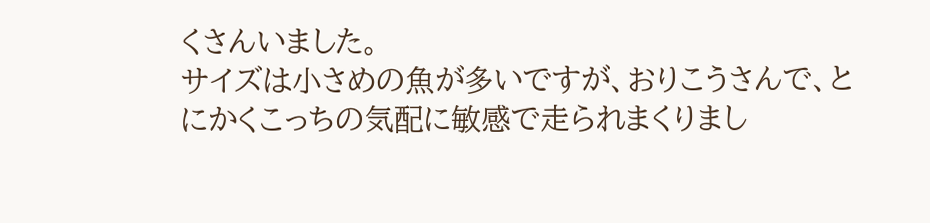くさんいました。
サイズは小さめの魚が多いですが、おりこうさんで、とにかくこっちの気配に敏感で走られまくりまし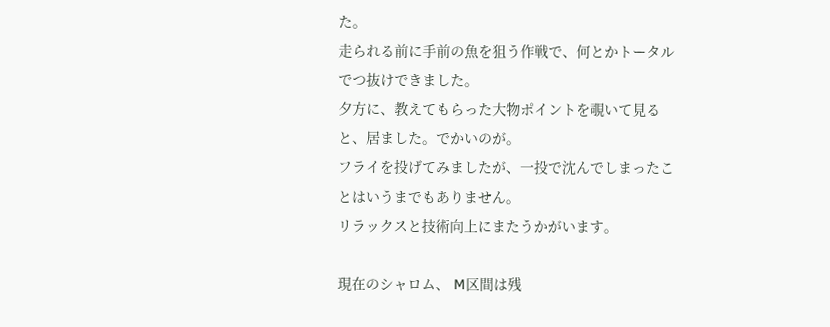た。
走られる前に手前の魚を狙う作戦で、何とかトータルでつ抜けできました。
夕方に、教えてもらった大物ポイントを覗いて見ると、居ました。でかいのが。
フライを投げてみましたが、一投で沈んでしまったことはいうまでもありません。
リラックスと技術向上にまたうかがいます。

現在のシャロム、 M区間は残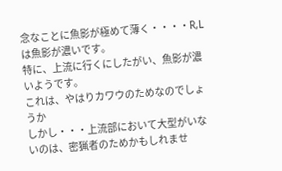念なことに魚影が極めて薄く・・・・R,Lは魚影が濃いです。
特に、上流に行くにしたがい、魚影が濃いようです。
これは、やはりカワウのためなのでしょうか
しかし・・・上流部において大型がいないのは、密猟者のためかもしれませ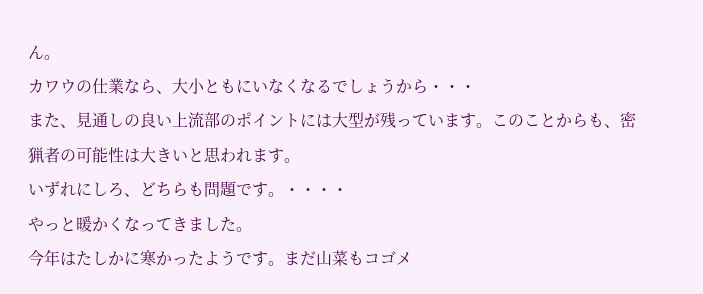ん。
カワウの仕業なら、大小ともにいなくなるでしょうから・・・
また、見通しの良い上流部のポイントには大型が残っています。このことからも、密猟者の可能性は大きいと思われます。
いずれにしろ、どちらも問題です。・・・・
やっと暖かくなってきました。
今年はたしかに寒かったようです。まだ山菜もコゴメ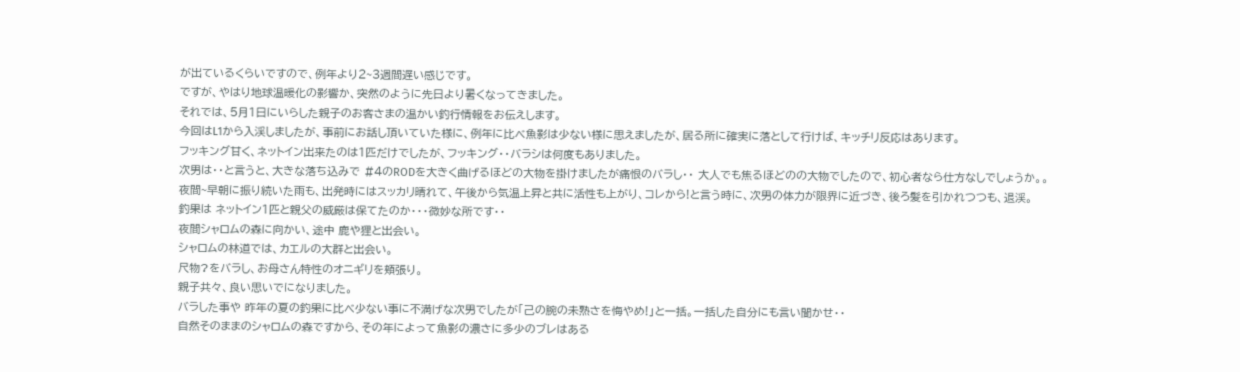が出ているくらいですので、例年より2~3週間遅い感じです。
ですが、やはり地球温暖化の影響か、突然のように先日より暑くなってきました。
それでは、5月1日にいらした親子のお客さまの温かい釣行情報をお伝えします。
今回はL1から入渓しましたが、事前にお話し頂いていた様に、例年に比べ魚影は少ない様に思えましたが、居る所に確実に落として行けば、キッチリ反応はあります。
フッキング甘く、ネットイン出来たのは1匹だけでしたが、フッキング・・バラシは何度もありました。
次男は・・と言うと、大きな落ち込みで #4のRODを大きく曲げるほどの大物を掛けましたが痛恨のバラし・・ 大人でも焦るほどのの大物でしたので、初心者なら仕方なしでしょうか。。
夜間~早朝に振り続いた雨も、出発時にはスッカリ晴れて、午後から気温上昇と共に活性も上がり、コレから!と言う時に、次男の体力が限界に近づき、後ろ髪を引かれつつも、退渓。
釣果は ネットイン1匹と親父の威厳は保てたのか・・・微妙な所です・・
夜間シャロムの森に向かい、途中 鹿や狸と出会い。
シャロムの林道では、カエルの大群と出会い。
尺物?をバラし、お母さん特性のオニギリを頬張り。
親子共々、良い思いでになりました。
バラした事や 昨年の夏の釣果に比べ少ない事に不満げな次男でしたが「己の腕の未熟さを悔やめ!」と一括。一括した自分にも言い聞かせ・・
自然そのままのシャロムの森ですから、その年によって魚影の濃さに多少のブレはある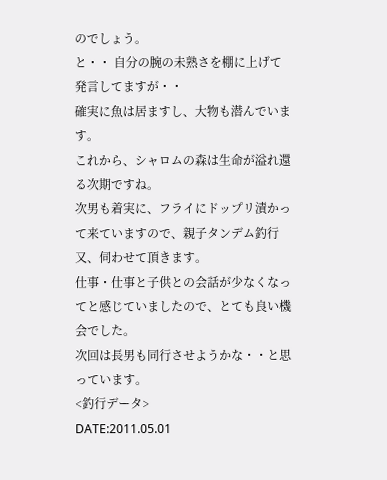のでしょう。
と・・ 自分の腕の未熟さを棚に上げて 発言してますが・・
確実に魚は居ますし、大物も潜んでいます。
これから、シャロムの森は生命が溢れ還る次期ですね。
次男も着実に、フライにドップリ漬かって来ていますので、親子タンデム釣行又、伺わせて頂きます。
仕事・仕事と子供との会話が少なくなってと感じていましたので、とても良い機会でした。
次回は長男も同行させようかな・・と思っています。
<釣行データ>
DATE:2011.05.01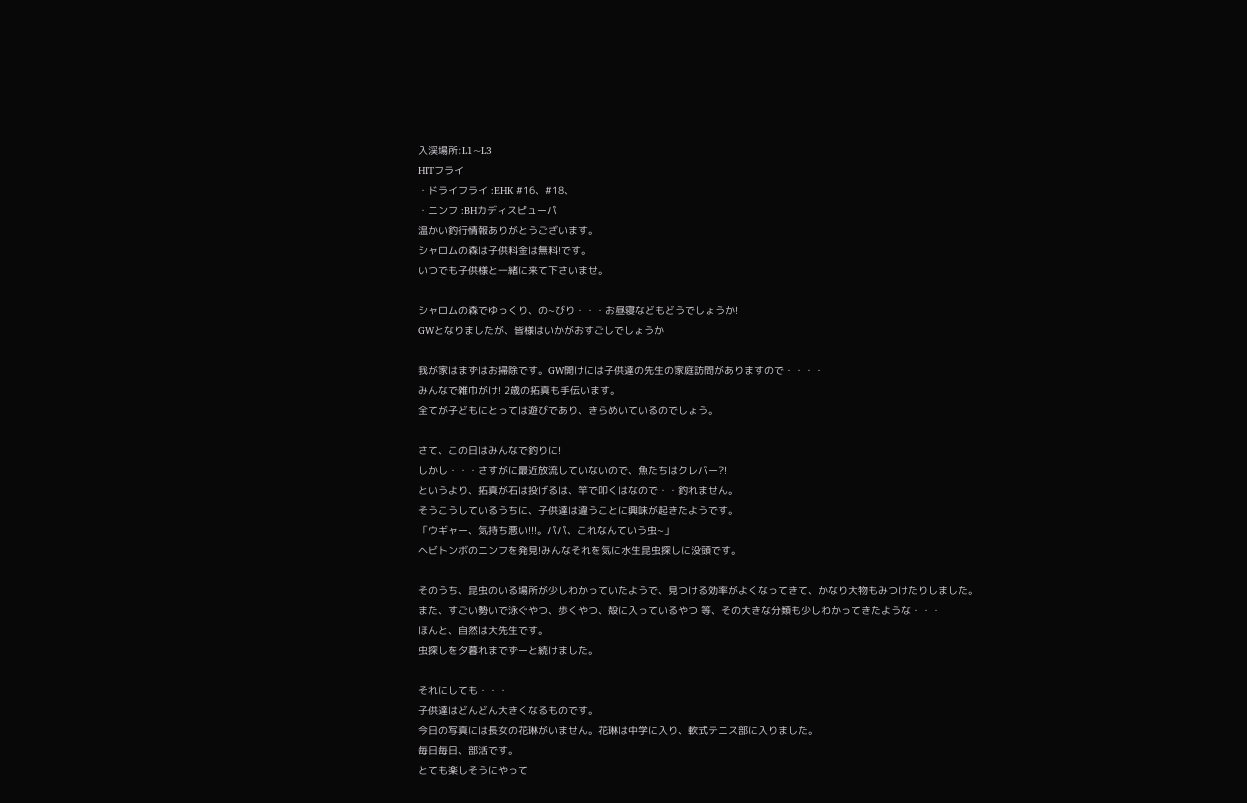入渓場所:L1~L3
HITフライ
・ドライフライ :EHK #16、#18、
・ニンフ :BHカディスピューパ
温かい釣行情報ありがとうございます。
シャロムの森は子供料金は無料!です。
いつでも子供様と一緒に来て下さいませ。

シャロムの森でゆっくり、の~びり・・・お昼寝などもどうでしょうか!
GWとなりましたが、皆様はいかがおすごしでしょうか

我が家はまずはお掃除です。GW開けには子供達の先生の家庭訪問がありますので・・・・
みんなで雑巾がけ! 2歳の拓真も手伝います。
全てが子どもにとっては遊びであり、きらめいているのでしょう。

さて、この日はみんなで釣りに!
しかし・・・さすがに最近放流していないので、魚たちはクレバー?!
というより、拓真が石は投げるは、竿で叩くはなので・・釣れません。
そうこうしているうちに、子供達は違うことに興味が起きたようです。
「ウギャー、気持ち悪い!!!。パパ、これなんていう虫~」
ヘビトンボのニンフを発見!みんなそれを気に水生昆虫探しに没頭です。

そのうち、昆虫のいる場所が少しわかっていたようで、見つける効率がよくなってきて、かなり大物もみつけたりしました。
また、すごい勢いで泳ぐやつ、歩くやつ、殻に入っているやつ 等、その大きな分類も少しわかってきたような・・・
ほんと、自然は大先生です。
虫探しを夕暮れまでずーと続けました。

それにしても・・・
子供達はどんどん大きくなるものです。
今日の写真には長女の花琳がいません。花琳は中学に入り、軟式テニス部に入りました。
毎日毎日、部活です。
とても楽しそうにやって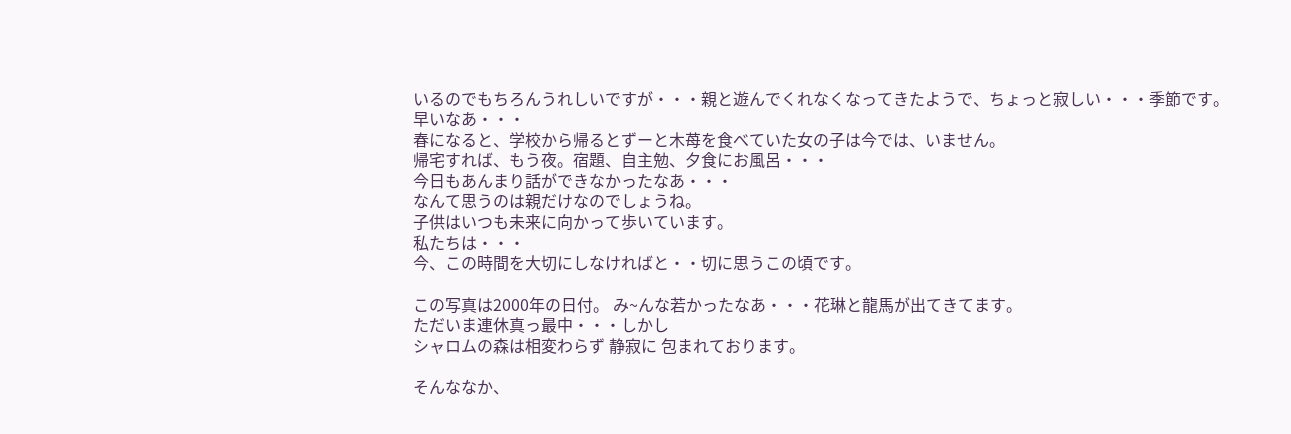いるのでもちろんうれしいですが・・・親と遊んでくれなくなってきたようで、ちょっと寂しい・・・季節です。
早いなあ・・・
春になると、学校から帰るとずーと木苺を食べていた女の子は今では、いません。
帰宅すれば、もう夜。宿題、自主勉、夕食にお風呂・・・
今日もあんまり話ができなかったなあ・・・
なんて思うのは親だけなのでしょうね。
子供はいつも未来に向かって歩いています。
私たちは・・・
今、この時間を大切にしなければと・・切に思うこの頃です。

この写真は2000年の日付。 み~んな若かったなあ・・・花琳と龍馬が出てきてます。
ただいま連休真っ最中・・・しかし
シャロムの森は相変わらず 静寂に 包まれております。

そんななか、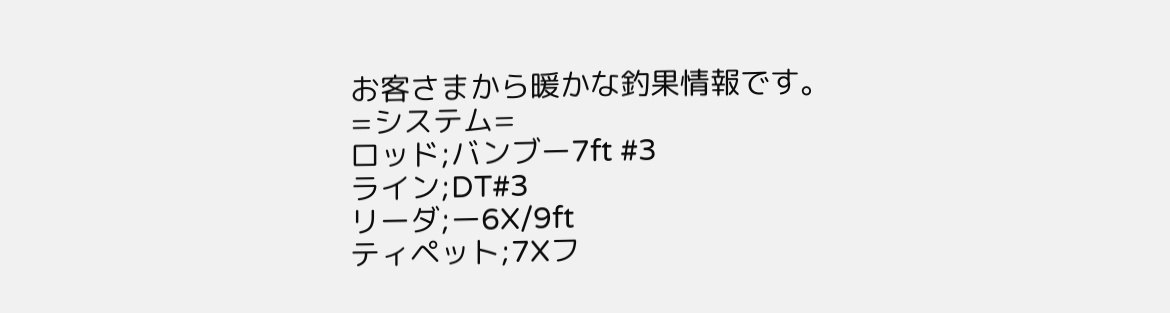お客さまから暖かな釣果情報です。
=システム=
ロッド;バンブー7ft #3
ライン;DT#3
リーダ;ー6X/9ft
ティペット;7Xフ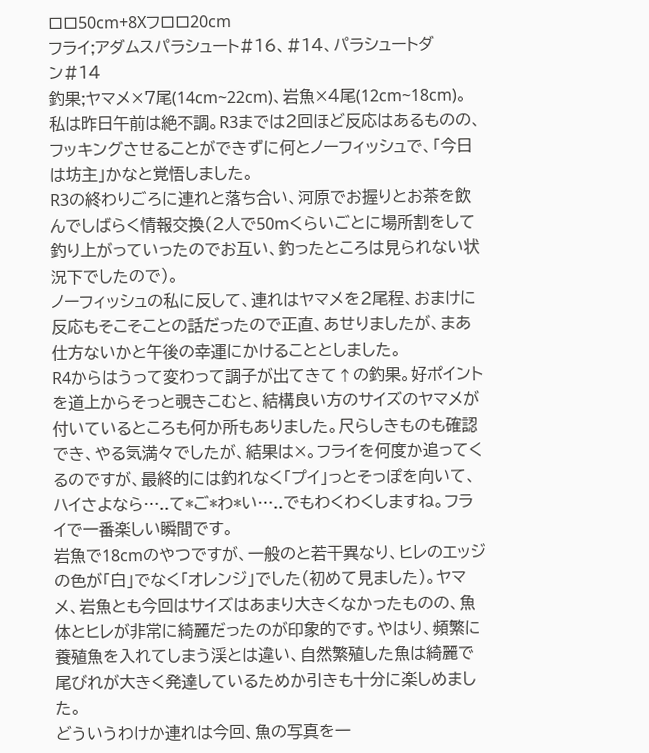ロロ50cm+8Xフロロ20cm
フライ;アダムスパラシュート#16、#14、パラシュートダン#14
釣果;ヤマメ×7尾(14cm~22cm)、岩魚×4尾(12cm~18cm)。
私は昨日午前は絶不調。R3までは2回ほど反応はあるものの、フッキングさせることができずに何とノーフィッシュで、「今日は坊主」かなと覚悟しました。
R3の終わりごろに連れと落ち合い、河原でお握りとお茶を飲んでしばらく情報交換(2人で50mくらいごとに場所割をして釣り上がっていったのでお互い、釣ったところは見られない状況下でしたので)。
ノーフィッシュの私に反して、連れはヤマメを2尾程、おまけに反応もそこそことの話だったので正直、あせりましたが、まあ仕方ないかと午後の幸運にかけることとしました。
R4からはうって変わって調子が出てきて↑の釣果。好ポイントを道上からそっと覗きこむと、結構良い方のサイズのヤマメが付いているところも何か所もありました。尺らしきものも確認でき、やる気満々でしたが、結果は×。フライを何度か追ってくるのですが、最終的には釣れなく「プイ」っとそっぽを向いて、ハイさよなら…..て*ご*わ*い…..でもわくわくしますね。フライで一番楽しい瞬間です。
岩魚で18cmのやつですが、一般のと若干異なり、ヒレのエッジの色が「白」でなく「オレンジ」でした(初めて見ました)。ヤマメ、岩魚とも今回はサイズはあまり大きくなかったものの、魚体とヒレが非常に綺麗だったのが印象的です。やはり、頻繁に養殖魚を入れてしまう渓とは違い、自然繁殖した魚は綺麗で尾びれが大きく発達しているためか引きも十分に楽しめました。
どういうわけか連れは今回、魚の写真を一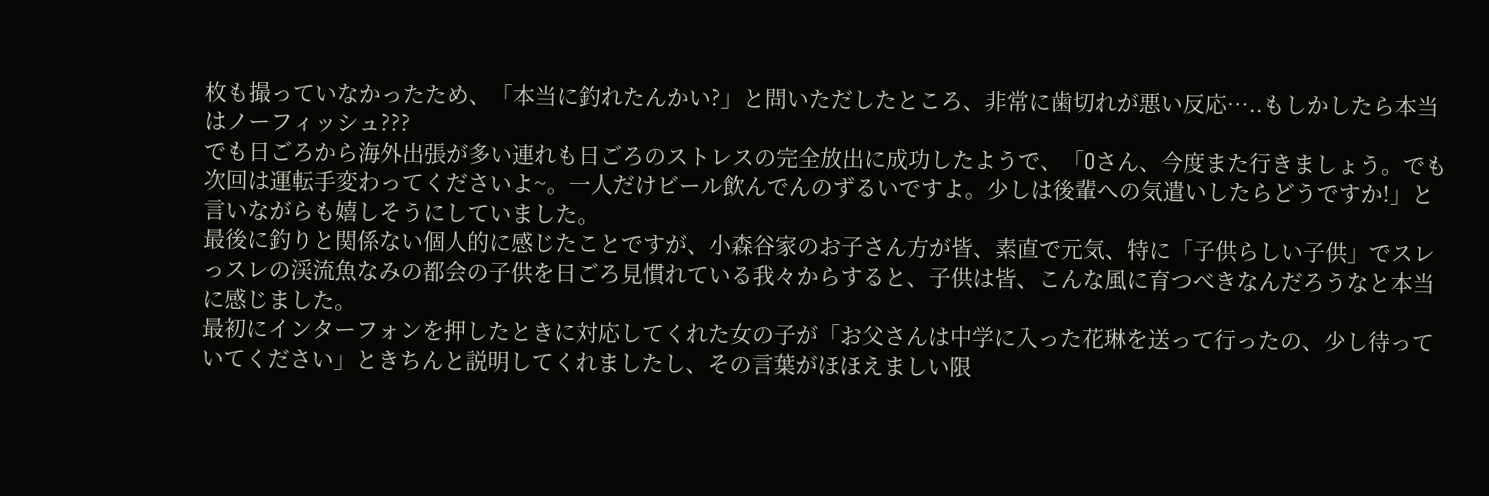枚も撮っていなかったため、「本当に釣れたんかい?」と問いただしたところ、非常に歯切れが悪い反応…..もしかしたら本当はノーフィッシュ???
でも日ごろから海外出張が多い連れも日ごろのストレスの完全放出に成功したようで、「Oさん、今度また行きましょう。でも次回は運転手変わってくださいよ~。一人だけビール飲んでんのずるいですよ。少しは後輩への気遣いしたらどうですか!」と言いながらも嬉しそうにしていました。
最後に釣りと関係ない個人的に感じたことですが、小森谷家のお子さん方が皆、素直で元気、特に「子供らしい子供」でスレっスレの渓流魚なみの都会の子供を日ごろ見慣れている我々からすると、子供は皆、こんな風に育つべきなんだろうなと本当に感じました。
最初にインターフォンを押したときに対応してくれた女の子が「お父さんは中学に入った花琳を送って行ったの、少し待っていてください」ときちんと説明してくれましたし、その言葉がほほえましい限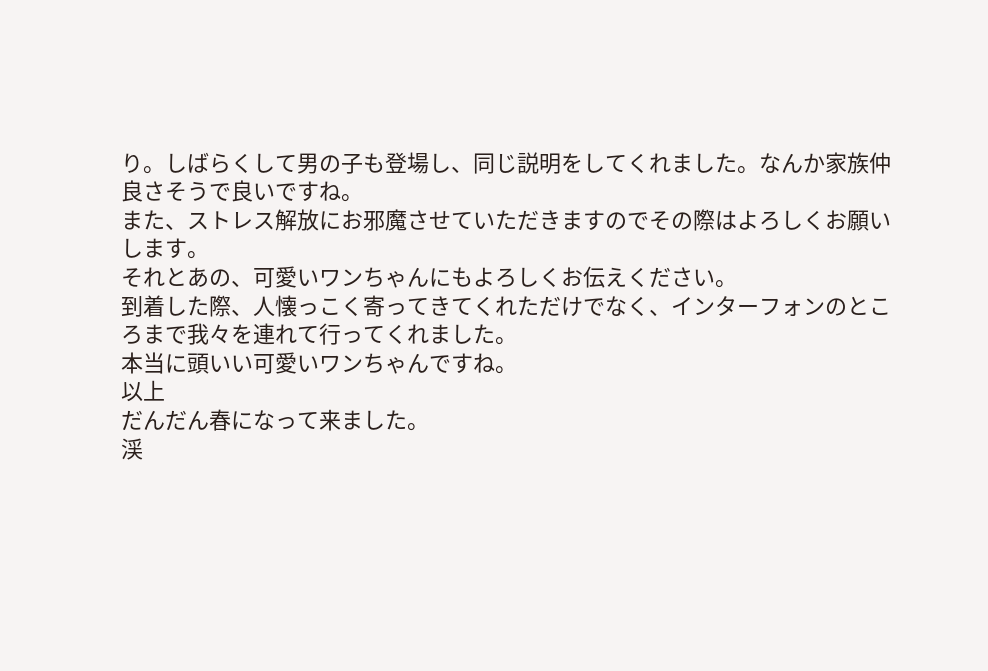り。しばらくして男の子も登場し、同じ説明をしてくれました。なんか家族仲良さそうで良いですね。
また、ストレス解放にお邪魔させていただきますのでその際はよろしくお願いします。
それとあの、可愛いワンちゃんにもよろしくお伝えください。
到着した際、人懐っこく寄ってきてくれただけでなく、インターフォンのところまで我々を連れて行ってくれました。
本当に頭いい可愛いワンちゃんですね。
以上
だんだん春になって来ました。
渓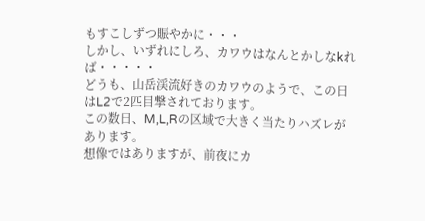もすこしずつ賑やかに・・・
しかし、いずれにしろ、カワウはなんとかしなkれば・・・・・
どうも、山岳渓流好きのカワウのようで、この日はL2で2匹目撃されております。
この数日、M,L,Rの区域で大きく当たりハズレがあります。
想像ではありますが、前夜にカ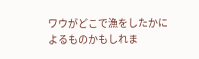ワウがどこで漁をしたかによるものかもしれま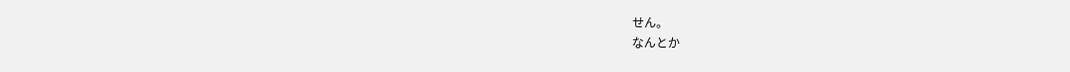せん。
なんとか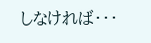しなければ・・・